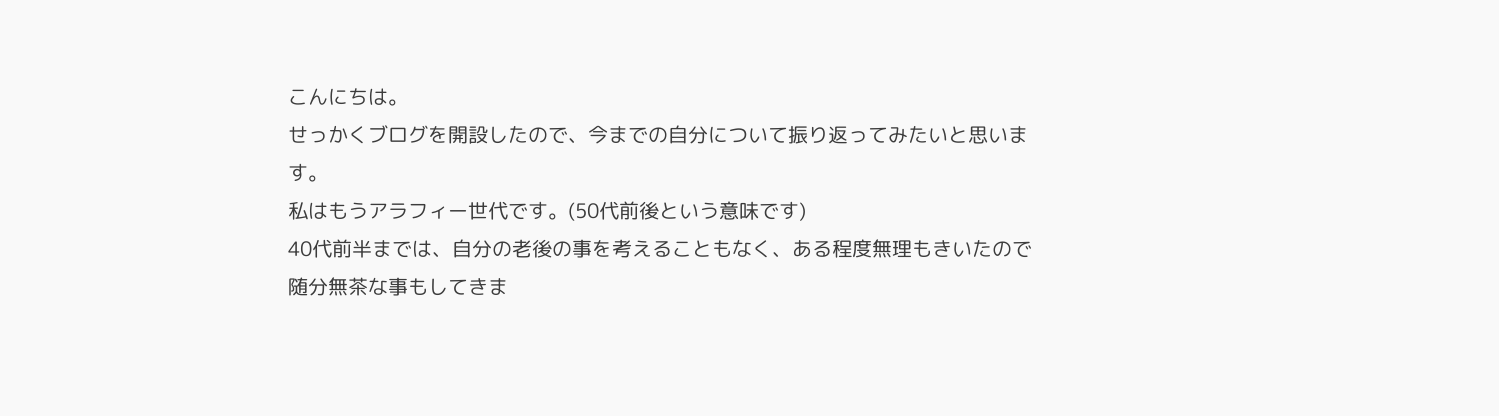こんにちは。
せっかくブログを開設したので、今までの自分について振り返ってみたいと思います。
私はもうアラフィー世代です。(50代前後という意味です)
40代前半までは、自分の老後の事を考えることもなく、ある程度無理もきいたので随分無茶な事もしてきま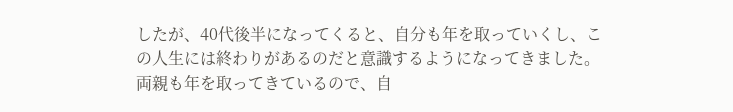したが、40代後半になってくると、自分も年を取っていくし、この人生には終わりがあるのだと意識するようになってきました。両親も年を取ってきているので、自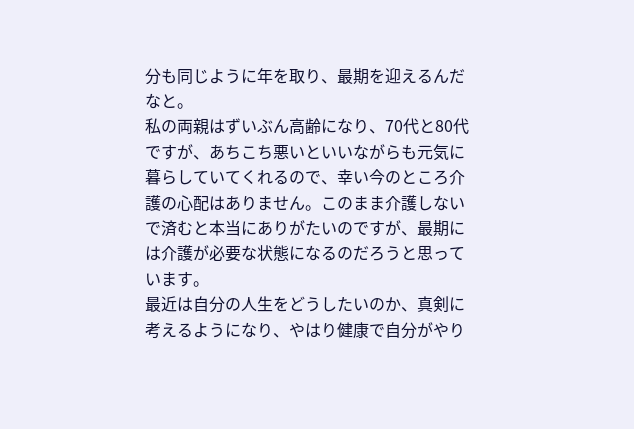分も同じように年を取り、最期を迎えるんだなと。
私の両親はずいぶん高齢になり、70代と80代ですが、あちこち悪いといいながらも元気に暮らしていてくれるので、幸い今のところ介護の心配はありません。このまま介護しないで済むと本当にありがたいのですが、最期には介護が必要な状態になるのだろうと思っています。
最近は自分の人生をどうしたいのか、真剣に考えるようになり、やはり健康で自分がやり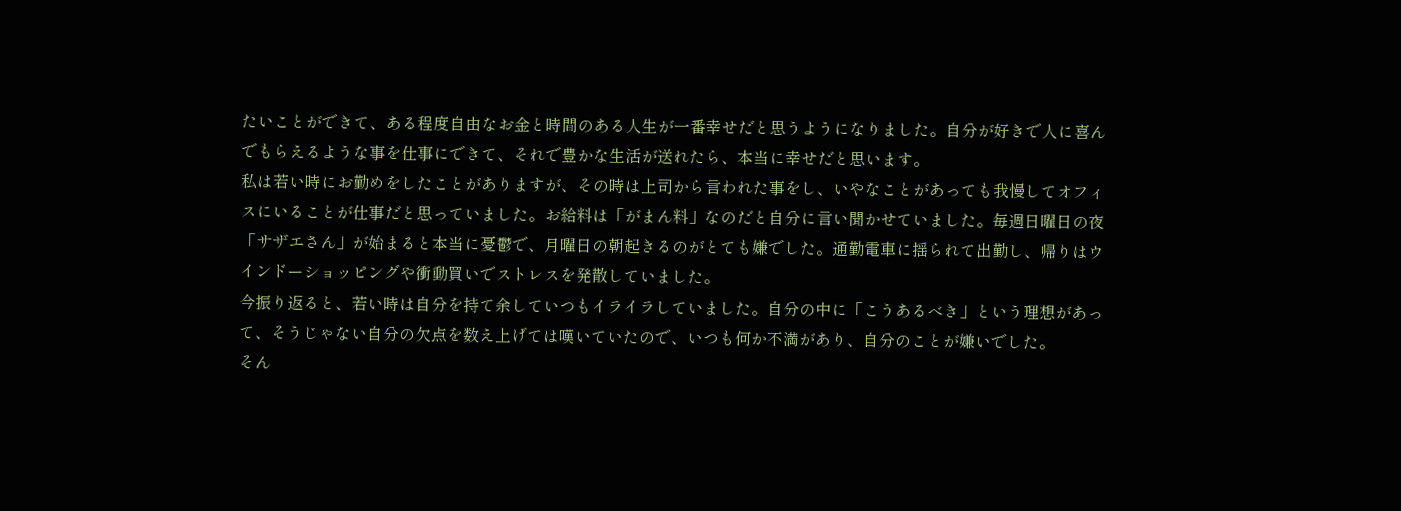たいことができて、ある程度自由なお金と時間のある人生が一番幸せだと思うようになりました。自分が好きで人に喜んでもらえるような事を仕事にできて、それで豊かな生活が送れたら、本当に幸せだと思います。
私は若い時にお勤めをしたことがありますが、その時は上司から言われた事をし、いやなことがあっても我慢してオフィスにいることが仕事だと思っていました。お給料は「がまん料」なのだと自分に言い聞かせていました。毎週日曜日の夜「サザエさん」が始まると本当に憂鬱で、月曜日の朝起きるのがとても嫌でした。通勤電車に揺られて出勤し、帰りはウインドーショッピングや衝動買いでストレスを発散していました。
今振り返ると、若い時は自分を持て余していつもイライラしていました。自分の中に「こうあるべき」という理想があって、そうじゃない自分の欠点を数え上げては嘆いていたので、いつも何か不満があり、自分のことが嫌いでした。
そん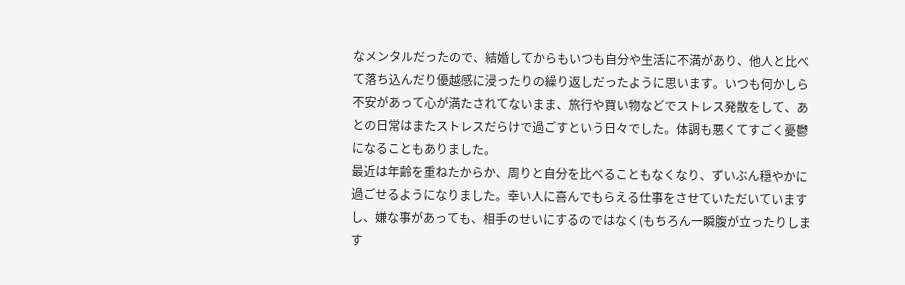なメンタルだったので、結婚してからもいつも自分や生活に不満があり、他人と比べて落ち込んだり優越感に浸ったりの繰り返しだったように思います。いつも何かしら不安があって心が満たされてないまま、旅行や買い物などでストレス発散をして、あとの日常はまたストレスだらけで過ごすという日々でした。体調も悪くてすごく憂鬱になることもありました。
最近は年齢を重ねたからか、周りと自分を比べることもなくなり、ずいぶん穏やかに過ごせるようになりました。幸い人に喜んでもらえる仕事をさせていただいていますし、嫌な事があっても、相手のせいにするのではなく(もちろん一瞬腹が立ったりします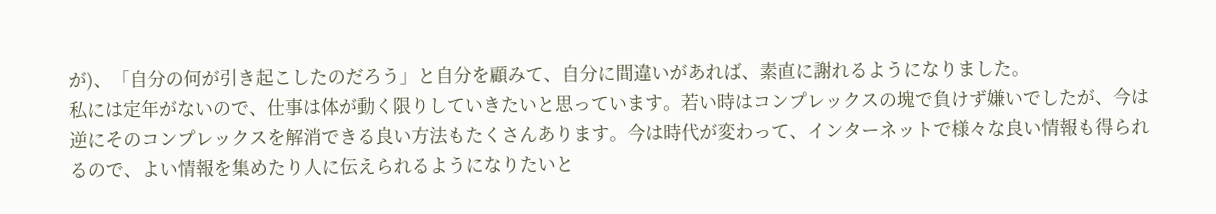が)、「自分の何が引き起こしたのだろう」と自分を顧みて、自分に間違いがあれば、素直に謝れるようになりました。
私には定年がないので、仕事は体が動く限りしていきたいと思っています。若い時はコンプレックスの塊で負けず嫌いでしたが、今は逆にそのコンプレックスを解消できる良い方法もたくさんあります。今は時代が変わって、インターネットで様々な良い情報も得られるので、よい情報を集めたり人に伝えられるようになりたいと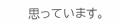思っています。